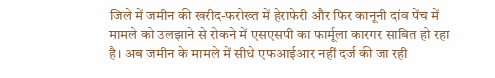जिले में जमीन की खरीद-फरोख्त में हेराफेरी और फिर कानूनी दांव पेंच में मामले को उलझाने से रोकने में एसएसपी का फार्मूला कारगर साबित हो रहा है। अब जमीन के मामले में सीधे एफआईआर नहीं दर्ज की जा रही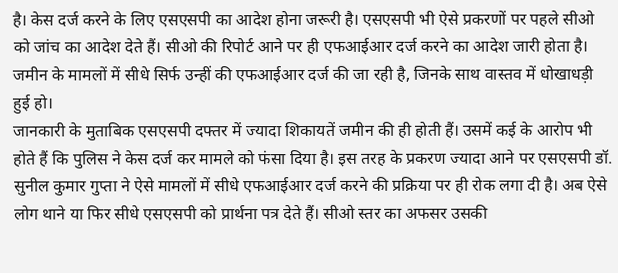है। केस दर्ज करने के लिए एसएसपी का आदेश होना जरूरी है। एसएसपी भी ऐसे प्रकरणों पर पहले सीओ को जांच का आदेश देते हैं। सीओ की रिपोर्ट आने पर ही एफआईआर दर्ज करने का आदेश जारी होता है। जमीन के मामलों में सीधे सिर्फ उन्हीं की एफआईआर दर्ज की जा रही है, जिनके साथ वास्तव में धोखाधड़ी हुई हो।
जानकारी के मुताबिक एसएसपी दफ्तर में ज्यादा शिकायतें जमीन की ही होती हैं। उसमें कई के आरोप भी होते हैं कि पुलिस ने केस दर्ज कर मामले को फंसा दिया है। इस तरह के प्रकरण ज्यादा आने पर एसएसपी डॉ. सुनील कुमार गुप्ता ने ऐसे मामलों में सीधे एफआईआर दर्ज करने की प्रक्रिया पर ही रोक लगा दी है। अब ऐसे लोग थाने या फिर सीधे एसएसपी को प्रार्थना पत्र देते हैं। सीओ स्तर का अफसर उसकी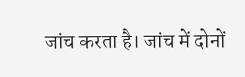जांच करता है। जांच में दोनों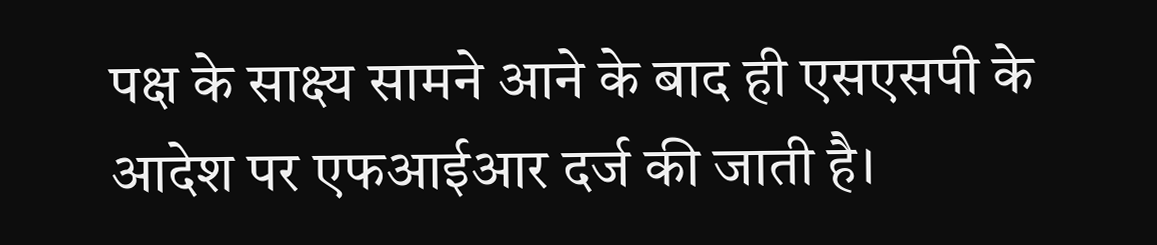पक्ष के साक्ष्य सामने आने के बाद ही एसएसपी के आदेश पर एफआईआर दर्ज की जाती है।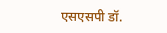एसएसपी डॉ.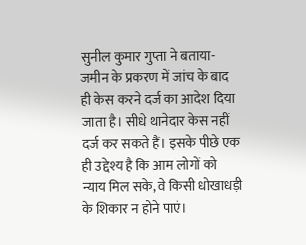सुनील कुमार गुप्ता ने बताया- जमीन के प्रकरण में जांच के बाद ही केस करने दर्ज का आदेश दिया जाता है। सीधे थानेदार केस नहीं दर्ज कर सकते हैं। इसके पीछे एक ही उद्देश्य है कि आम लोगों को न्याय मिल सके, वे किसी धोखाधड़ी के शिकार न होने पाएं।